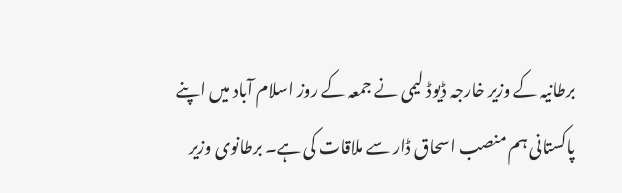برطانیہ کے وزیر خارجہ ڈیوڈ لیمی نے جمعہ کے روز اسلام آباد میں اپنے پاکستانی ہم منصب اسحاق ڈار سے ملاقات کی ہے۔ برطانوی وزیر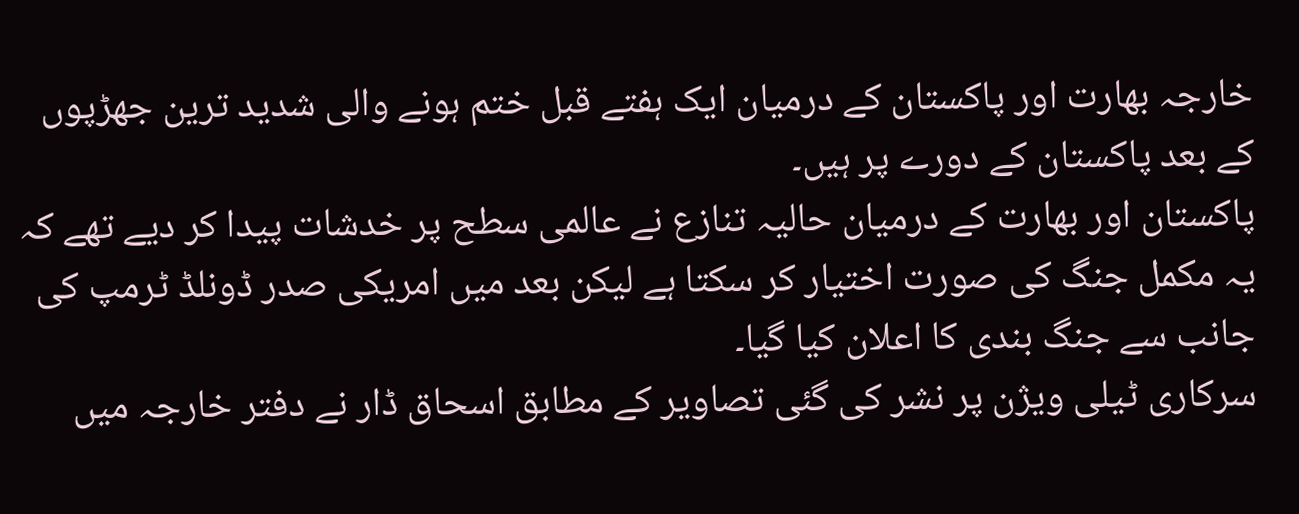خارجہ بھارت اور پاکستان کے درمیان ایک ہفتے قبل ختم ہونے والی شدید ترین جھڑپوں کے بعد پاکستان کے دورے پر ہیں۔
پاکستان اور بھارت کے درمیان حالیہ تنازع نے عالمی سطح پر خدشات پیدا کر دیے تھے کہ یہ مکمل جنگ کی صورت اختیار کر سکتا ہے لیکن بعد میں امریکی صدر ڈونلڈ ٹرمپ کی جانب سے جنگ بندی کا اعلان کیا گیا۔
سرکاری ٹیلی ویژن پر نشر کی گئی تصاویر کے مطابق اسحاق ڈار نے دفتر خارجہ میں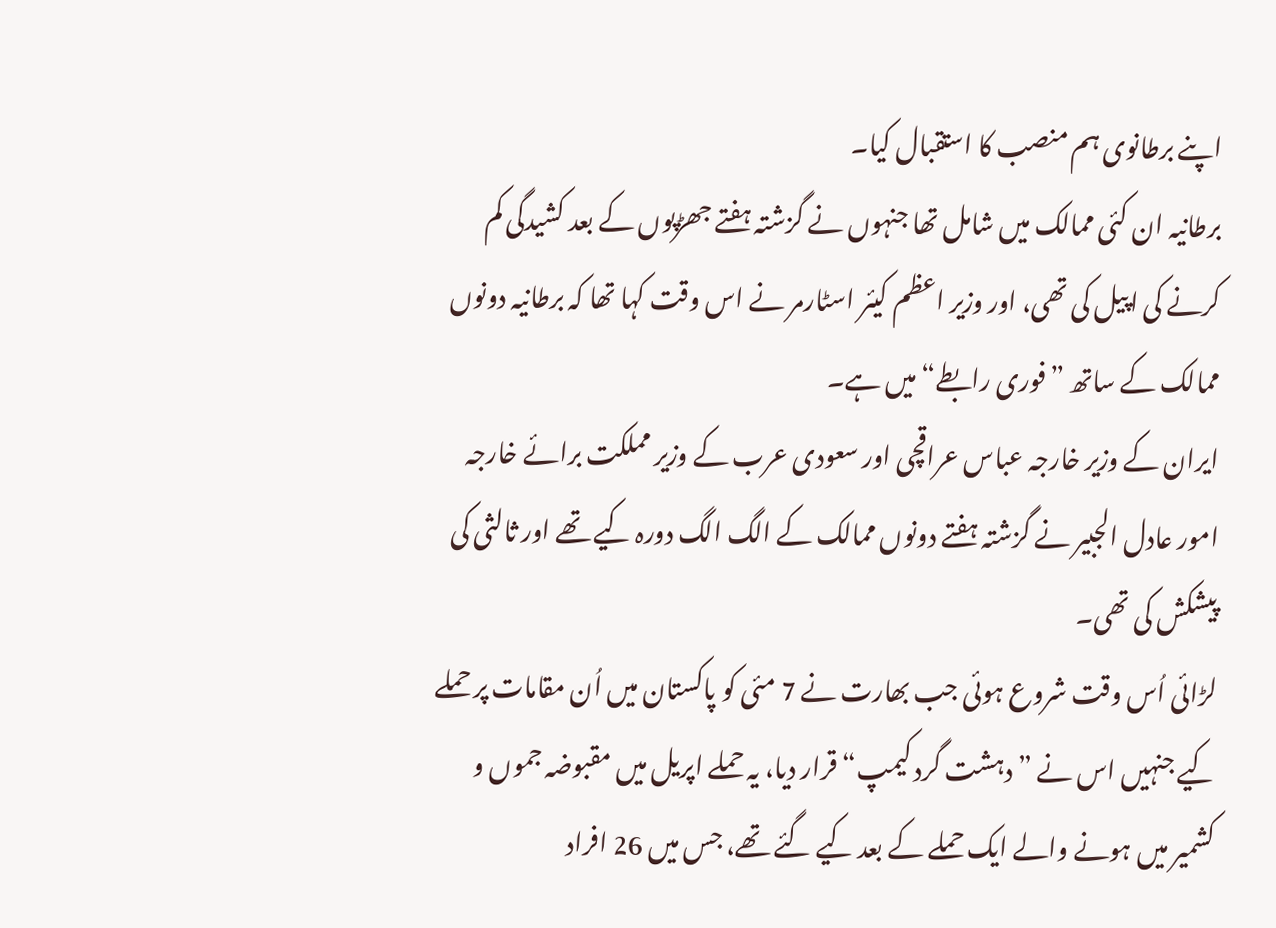اپنے برطانوی ہم منصب کا استقبال کیا۔
برطانیہ ان کئی ممالک میں شامل تھا جنہوں نے گزشتہ ہفتے جھڑپوں کے بعد کشیدگی کم کرنے کی اپیل کی تھی، اور وزیر اعظم کیئر اسٹارمر نے اس وقت کہا تھا کہ برطانیہ دونوں ممالک کے ساتھ ”فوری رابطے“ میں ہے۔
ایران کے وزیر خارجہ عباس عراقچی اور سعودی عرب کے وزیر مملکت برائے خارجہ امور عادل الجبیر نے گزشتہ ہفتے دونوں ممالک کے الگ الگ دورہ کیے تھے اور ثالثی کی پیشکش کی تھی۔
لڑائی اُس وقت شروع ہوئی جب بھارت نے 7 مئی کو پاکستان میں اُن مقامات پر حملے کیے جنہیں اس نے ”دہشت گرد کیمپ“ قرار دیا، یہ حملے اپریل میں مقبوضہ جموں و کشمیر میں ہونے والے ایک حملے کے بعد کیے گئے تھے، جس میں 26 افراد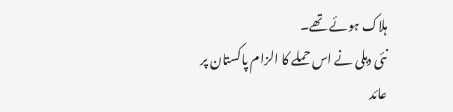ہلاک ہوئے تھے۔
نئی دہلی نے اس حملے کا الزام پاکستان پر عائد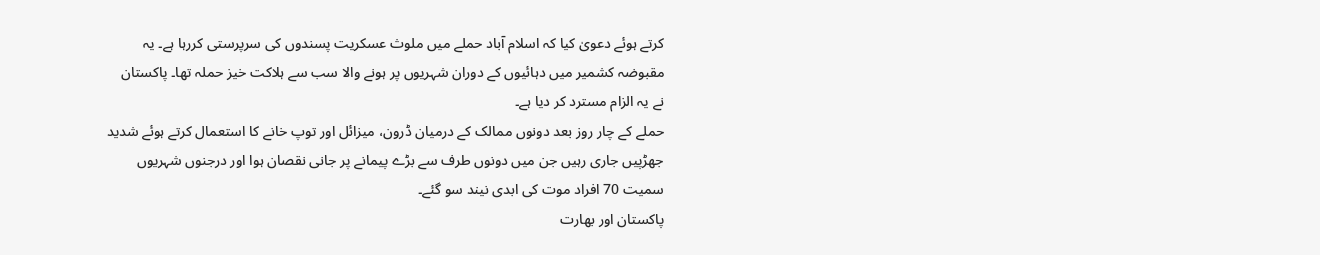کرتے ہوئے دعویٰ کیا کہ اسلام آباد حملے میں ملوث عسکریت پسندوں کی سرپرستی کررہا ہے۔ یہ مقبوضہ کشمیر میں دہائیوں کے دوران شہریوں پر ہونے والا سب سے ہلاکت خیز حملہ تھا۔ پاکستان نے یہ الزام مسترد کر دیا ہے۔
حملے کے چار روز بعد دونوں ممالک کے درمیان ڈرون، میزائل اور توپ خانے کا استعمال کرتے ہوئے شدید جھڑپیں جاری رہیں جن میں دونوں طرف سے بڑے پیمانے پر جانی نقصان ہوا اور درجنوں شہریوں سمیت 70 افراد موت کی ابدی نیند سو گئے۔
پاکستان اور بھارت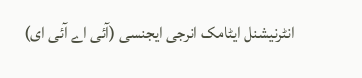انٹرنیشنل ایٹامک انرجی ایجنسی (آئی اے آئی ای)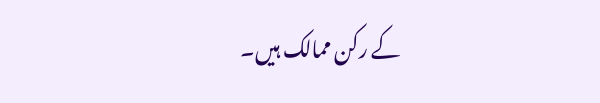کے رکن ممالک ہیں۔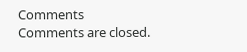Comments
Comments are closed.